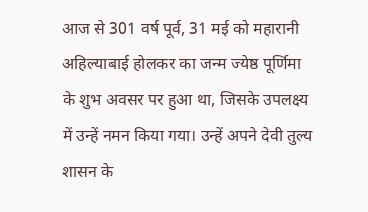आज से 301 वर्ष पूर्व, 31 मई को महारानी अहिल्याबाई होलकर का जन्म ज्येष्ठ पूर्णिमा के शुभ अवसर पर हुआ था, जिसके उपलक्ष्य में उन्हें नमन किया गया। उन्हें अपने देवी तुल्य शासन के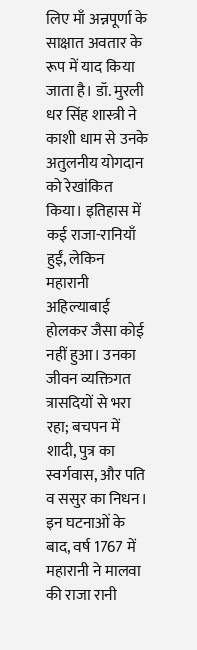लिए माँ अन्नपूर्णा के साक्षात अवतार के रूप में याद किया जाता है। डॉ. मुरली धर सिंह शास्त्री ने काशी धाम से उनके अतुलनीय योगदान को रेखांकित किया। इतिहास में कई राजा-रानियाँ हुईं, लेकिन महारानी अहिल्याबाई होलकर जैसा कोई नहीं हुआ। उनका जीवन व्यक्तिगत त्रासदियों से भरा रहा; बचपन में शादी, पुत्र का स्वर्गवास, और पति व ससुर का निधन। इन घटनाओं के बाद, वर्ष 1767 में महारानी ने मालवा की राजा रानी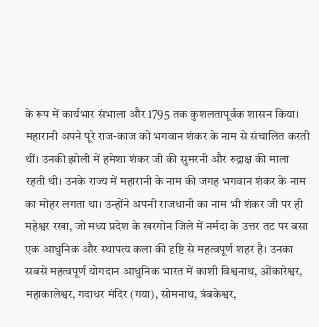के रूप में कार्यभार संभाला और 1795 तक कुशलतापूर्वक शासन किया। महारानी अपने पूरे राज-काज को भगवान शंकर के नाम से संचालित करती थीं। उनकी झोली में हमेशा शंकर जी की सुमरनी और रुद्राक्ष की माला रहती थी। उनके राज्य में महारानी के नाम की जगह भगवान शंकर के नाम का मोहर लगता था। उन्होंने अपनी राजधानी का नाम भी शंकर जी पर ही महेश्वर रखा, जो मध्य प्रदेश के खरगोन जिले में नर्मदा के उत्तर तट पर बसा एक आधुनिक और स्थापत्य कला की दृष्टि से महत्वपूर्ण शहर है। उनका सबसे महत्वपूर्ण योगदान आधुनिक भारत में काशी विश्वनाथ, ओंकारेश्वर, महाकालेश्वर, गदाधर मंदिर (गया), सोमनाथ, त्रंबकेश्वर,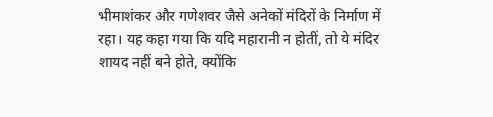भीमाशंकर और गणेशवर जैसे अनेकों मंदिरों के निर्माण में रहा। यह कहा गया कि यदि महारानी न होतीं, तो ये मंदिर शायद नहीं बने होते, क्योंकि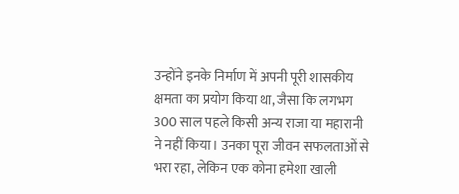उन्होंने इनके निर्माण में अपनी पूरी शासकीय क्षमता का प्रयोग किया था, जैसा कि लगभग 300 साल पहले किसी अन्य राजा या महारानी ने नहीं किया। उनका पूरा जीवन सफलताओं से भरा रहा, लेकिन एक कोना हमेशा खाली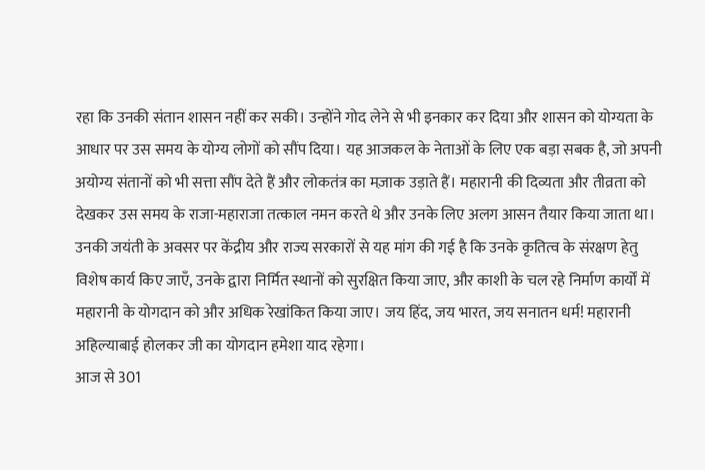रहा कि उनकी संतान शासन नहीं कर सकी। उन्होंने गोद लेने से भी इनकार कर दिया और शासन को योग्यता के आधार पर उस समय के योग्य लोगों को सौंप दिया। यह आजकल के नेताओं के लिए एक बड़ा सबक है, जो अपनी अयोग्य संतानों को भी सत्ता सौंप देते हैं और लोकतंत्र का मज़ाक उड़ाते हैं। महारानी की दिव्यता और तीव्रता को देखकर उस समय के राजा-महाराजा तत्काल नमन करते थे और उनके लिए अलग आसन तैयार किया जाता था। उनकी जयंती के अवसर पर केंद्रीय और राज्य सरकारों से यह मांग की गई है कि उनके कृतित्व के संरक्षण हेतु विशेष कार्य किए जाएँ, उनके द्वारा निर्मित स्थानों को सुरक्षित किया जाए, और काशी के चल रहे निर्माण कार्यों में महारानी के योगदान को और अधिक रेखांकित किया जाए। जय हिंद, जय भारत, जय सनातन धर्म! महारानी अहिल्याबाई होलकर जी का योगदान हमेशा याद रहेगा।
आज से 301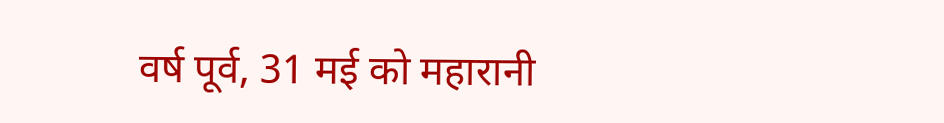वर्ष पूर्व, 31 मई को महारानी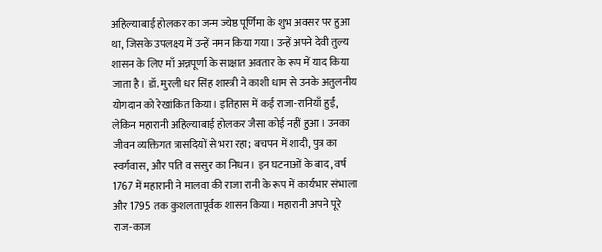अहिल्याबाई होलकर का जन्म ज्येष्ठ पूर्णिमा के शुभ अवसर पर हुआ था, जिसके उपलक्ष्य में उन्हें नमन किया गया। उन्हें अपने देवी तुल्य शासन के लिए माँ अन्नपूर्णा के साक्षात अवतार के रूप में याद किया जाता है। डॉ. मुरली धर सिंह शास्त्री ने काशी धाम से उनके अतुलनीय योगदान को रेखांकित किया। इतिहास में कई राजा-रानियाँ हुईं, लेकिन महारानी अहिल्याबाई होलकर जैसा कोई नहीं हुआ। उनका जीवन व्यक्तिगत त्रासदियों से भरा रहा; बचपन में शादी, पुत्र का स्वर्गवास, और पति व ससुर का निधन। इन घटनाओं के बाद, वर्ष 1767 में महारानी ने मालवा की राजा रानी के रूप में कार्यभार संभाला और 1795 तक कुशलतापूर्वक शासन किया। महारानी अपने पूरे राज-काज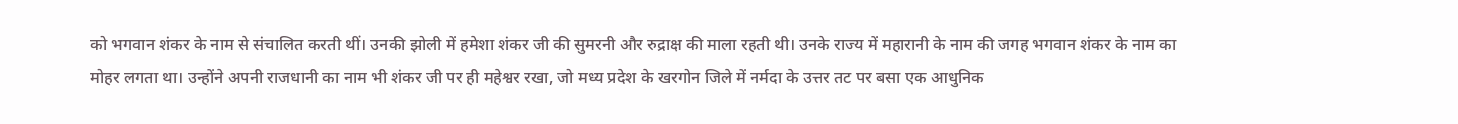को भगवान शंकर के नाम से संचालित करती थीं। उनकी झोली में हमेशा शंकर जी की सुमरनी और रुद्राक्ष की माला रहती थी। उनके राज्य में महारानी के नाम की जगह भगवान शंकर के नाम का मोहर लगता था। उन्होंने अपनी राजधानी का नाम भी शंकर जी पर ही महेश्वर रखा, जो मध्य प्रदेश के खरगोन जिले में नर्मदा के उत्तर तट पर बसा एक आधुनिक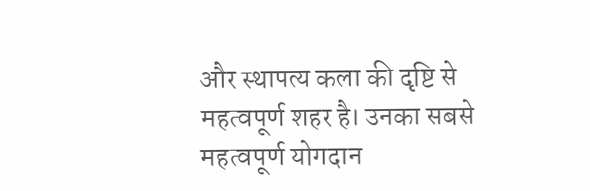और स्थापत्य कला की दृष्टि से महत्वपूर्ण शहर है। उनका सबसे महत्वपूर्ण योगदान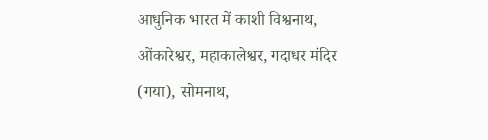आधुनिक भारत में काशी विश्वनाथ, ओंकारेश्वर, महाकालेश्वर, गदाधर मंदिर (गया), सोमनाथ,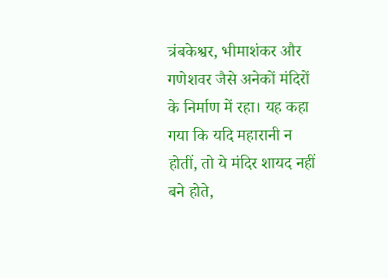त्रंबकेश्वर, भीमाशंकर और गणेशवर जैसे अनेकों मंदिरों के निर्माण में रहा। यह कहा गया कि यदि महारानी न होतीं, तो ये मंदिर शायद नहीं बने होते,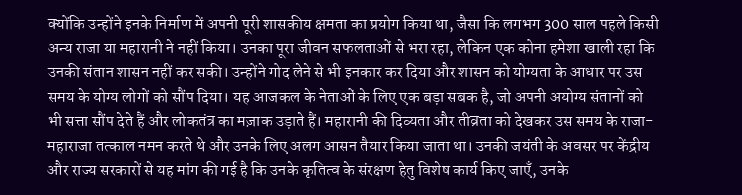क्योंकि उन्होंने इनके निर्माण में अपनी पूरी शासकीय क्षमता का प्रयोग किया था, जैसा कि लगभग 300 साल पहले किसी अन्य राजा या महारानी ने नहीं किया। उनका पूरा जीवन सफलताओं से भरा रहा, लेकिन एक कोना हमेशा खाली रहा कि उनकी संतान शासन नहीं कर सकी। उन्होंने गोद लेने से भी इनकार कर दिया और शासन को योग्यता के आधार पर उस समय के योग्य लोगों को सौंप दिया। यह आजकल के नेताओं के लिए एक बड़ा सबक है, जो अपनी अयोग्य संतानों को भी सत्ता सौंप देते हैं और लोकतंत्र का मज़ाक उड़ाते हैं। महारानी की दिव्यता और तीव्रता को देखकर उस समय के राजा-महाराजा तत्काल नमन करते थे और उनके लिए अलग आसन तैयार किया जाता था। उनकी जयंती के अवसर पर केंद्रीय और राज्य सरकारों से यह मांग की गई है कि उनके कृतित्व के संरक्षण हेतु विशेष कार्य किए जाएँ, उनके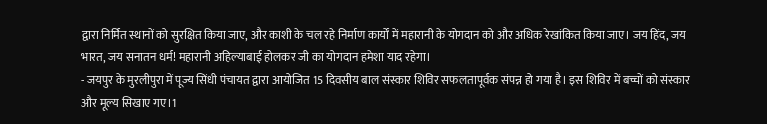द्वारा निर्मित स्थानों को सुरक्षित किया जाए, और काशी के चल रहे निर्माण कार्यों में महारानी के योगदान को और अधिक रेखांकित किया जाए। जय हिंद, जय भारत, जय सनातन धर्म! महारानी अहिल्याबाई होलकर जी का योगदान हमेशा याद रहेगा।
- जयपुर के मुरलीपुरा में पूज्य सिंधी पंचायत द्वारा आयोजित 15 दिवसीय बाल संस्कार शिविर सफलतापूर्वक संपन्न हो गया है। इस शिविर में बच्चों को संस्कार और मूल्य सिखाए गए।1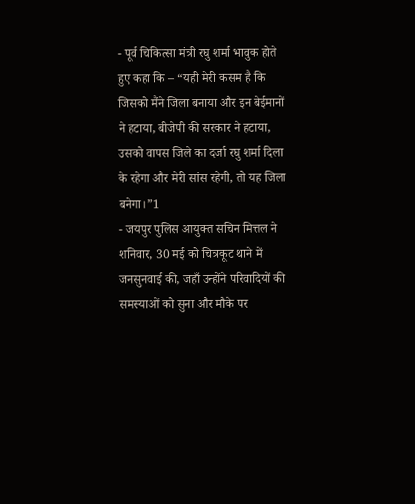- पूर्व चिकित्सा मंत्री रघु शर्मा भावुक होते हुए कहा कि – “यही मेरी कसम है कि जिसको मैंने जिला बनाया और इन बेईमानों ने हटाया, बीजेपी की सरकार ने हटाया, उसको वापस जिले का दर्जा रघु शर्मा दिला के रहेगा और मेरी सांस रहेगी, तो यह जिला बनेगा।”1
- जयपुर पुलिस आयुक्त सचिन मित्तल ने शनिवार, 30 मई को चित्रकूट थाने में जनसुनवाई की, जहाँ उन्होंने परिवादियों की समस्याओं को सुना और मौके पर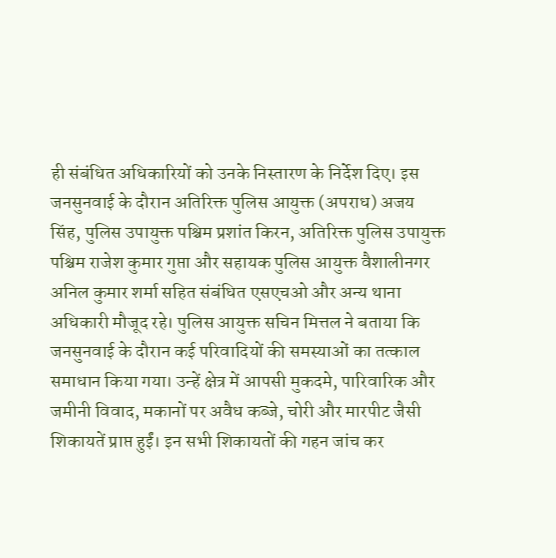ही संबंधित अधिकारियों को उनके निस्तारण के निर्देश दिए। इस जनसुनवाई के दौरान अतिरिक्त पुलिस आयुक्त (अपराध) अजय सिंह, पुलिस उपायुक्त पश्चिम प्रशांत किरन, अतिरिक्त पुलिस उपायुक्त पश्चिम राजेश कुमार गुप्ता और सहायक पुलिस आयुक्त वैशालीनगर अनिल कुमार शर्मा सहित संबंधित एसएचओ और अन्य थाना अधिकारी मौजूद रहे। पुलिस आयुक्त सचिन मित्तल ने बताया कि जनसुनवाई के दौरान कई परिवादियों की समस्याओं का तत्काल समाधान किया गया। उन्हें क्षेत्र में आपसी मुकदमे, पारिवारिक और जमीनी विवाद, मकानों पर अवैध कब्जे, चोरी और मारपीट जैसी शिकायतें प्राप्त हुईं। इन सभी शिकायतों की गहन जांच कर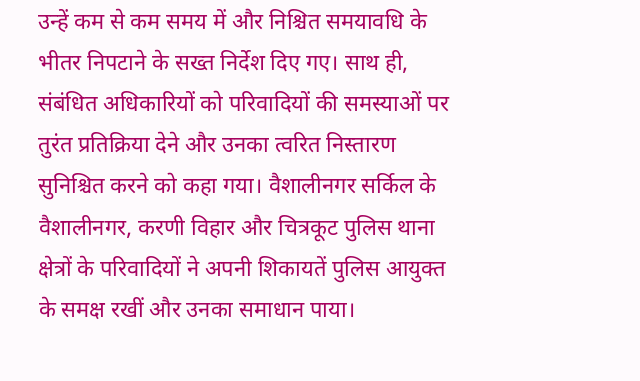उन्हें कम से कम समय में और निश्चित समयावधि के भीतर निपटाने के सख्त निर्देश दिए गए। साथ ही, संबंधित अधिकारियों को परिवादियों की समस्याओं पर तुरंत प्रतिक्रिया देने और उनका त्वरित निस्तारण सुनिश्चित करने को कहा गया। वैशालीनगर सर्किल के वैशालीनगर, करणी विहार और चित्रकूट पुलिस थाना क्षेत्रों के परिवादियों ने अपनी शिकायतें पुलिस आयुक्त के समक्ष रखीं और उनका समाधान पाया।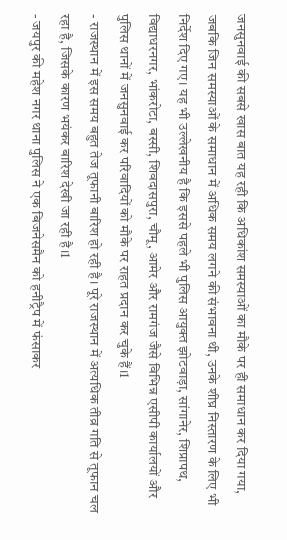जनसुनवाई की सबसे खास बात यह रही कि अधिकांश समस्याओं का मौके पर ही समाधान कर दिया गया, जबकि जिन समस्याओं के समाधान में अधिक समय लगने की संभावना थी, उनके शीघ्र निस्तारण के लिए भी निर्देश दिए गए। यह भी उल्लेखनीय है कि इससे पहले भी पुलिस आयुक्त झोटवाड़ा, सांगानेर, शिप्रापथ, विद्याधरनगर, भांकरोटा, बस्सी, शिवदासपुरा, चौमू, आमेर और रामगंज जैसे विभिन्न एसीपी कार्यालयों और पुलिस थानों में जनसुनवाई कर परिवादियों को मौके पर राहत प्रदान कर चुके हैं।1
- राजस्थान में इस समय बहुत तेज तूफानी बारिश हो रही है। पूरे राजस्थान में अत्यधिक तीव्र गति से तूफान चल रहा है, जिसके कारण भयंकर बारिश देखी जा रही है।1
- जयपुर की महेश नगर थाना पुलिस ने एक बिजनेसमैन को हनीट्रैप में फंसाकर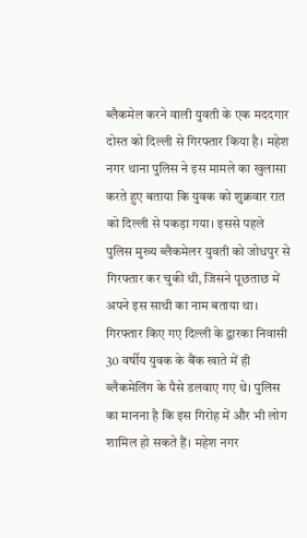ब्लैकमेल करने वाली युवती के एक मददगार दोस्त को दिल्ली से गिरफ्तार किया है। महेश नगर थाना पुलिस ने इस मामले का खुलासा करते हुए बताया कि युवक को शुक्रवार रात को दिल्ली से पकड़ा गया। इससे पहले पुलिस मुख्य ब्लैकमेलर युवती को जोधपुर से गिरफ्तार कर चुकी थी, जिसने पूछताछ में अपने इस साथी का नाम बताया था। गिरफ्तार किए गए दिल्ली के द्वारका निवासी 30 वर्षीय युवक के बैंक खाते में ही ब्लैकमेलिंग के पैसे डलवाए गए थे। पुलिस का मानना है कि इस गिरोह में और भी लोग शामिल हो सकते हैं। महेश नगर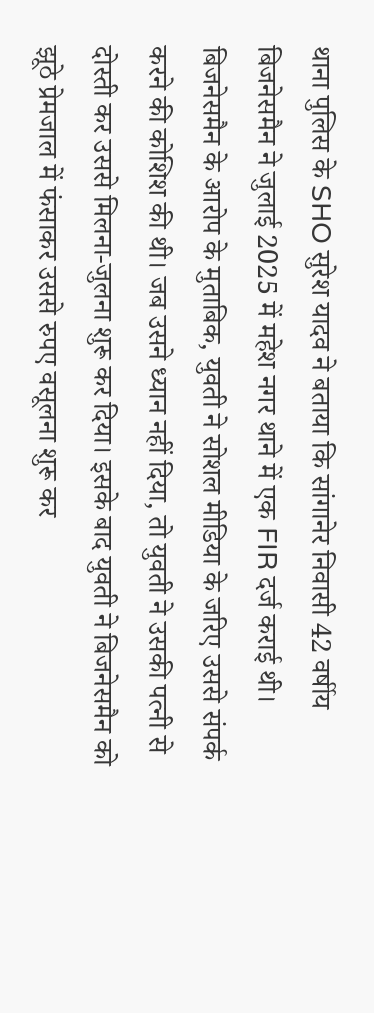थाना पुलिस के SHO सुरेश यादव ने बताया कि सांगानेर निवासी 42 वर्षीय बिजनेसमैन ने जुलाई 2025 में महेश नगर थाने में एक FIR दर्ज कराई थी। बिजनेसमैन के आरोप के मुताबिक, युवती ने सोशल मीडिया के जरिए उससे संपर्क करने की कोशिश की थी। जब उसने ध्यान नहीं दिया, तो युवती ने उसकी पत्नी से दोस्ती कर उससे मिलना-जुलना शुरू कर दिया। इसके बाद युवती ने बिजनेसमैन को झूठे प्रेमजाल में फंसाकर उससे रुपए वसूलना शुरू कर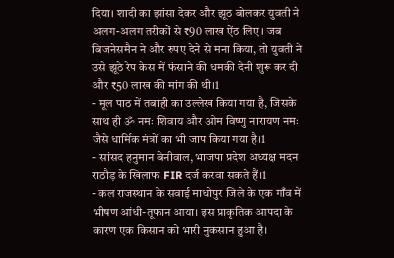दिया। शादी का झांसा देकर और झूठ बोलकर युवती ने अलग-अलग तरीकों से ₹90 लाख ऐंठ लिए। जब बिजनेसमैन ने और रुपए देने से मना किया, तो युवती ने उसे झूठे रेप केस में फंसाने की धमकी देनी शुरू कर दी और ₹50 लाख की मांग की थी।1
- मूल पाठ में तबाही का उल्लेख किया गया है, जिसके साथ ही ॐ नमः शिवाय और ओम विष्णु नारायण नमः जैसे धार्मिक मंत्रों का भी जाप किया गया है।1
- सांसद हनुमान बेनीवाल, भाजपा प्रदेश अध्यक्ष मदन राठौड़ के खिलाफ FIR दर्ज करवा सकते हैं।1
- कल राजस्थान के सवाई माधोपुर जिले के एक गाँव में भीषण आंधी-तूफान आया। इस प्राकृतिक आपदा के कारण एक किसान को भारी नुकसान हुआ है।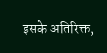इसके अतिरिक्त,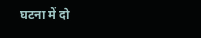घटना में दो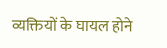व्यक्तियों के घायल होने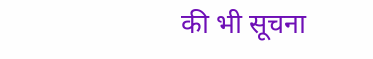की भी सूचना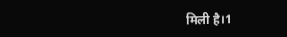मिली है।1